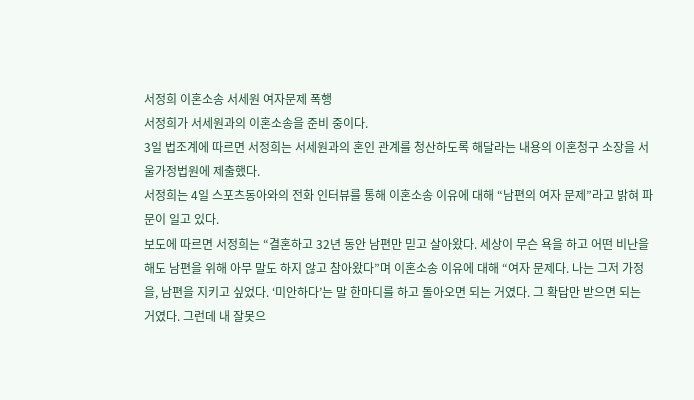서정희 이혼소송 서세원 여자문제 폭행
서정희가 서세원과의 이혼소송을 준비 중이다.
3일 법조계에 따르면 서정희는 서세원과의 혼인 관계를 청산하도록 해달라는 내용의 이혼청구 소장을 서울가정법원에 제출했다.
서정희는 4일 스포츠동아와의 전화 인터뷰를 통해 이혼소송 이유에 대해 “남편의 여자 문제”라고 밝혀 파문이 일고 있다.
보도에 따르면 서정희는 “결혼하고 32년 동안 남편만 믿고 살아왔다. 세상이 무슨 욕을 하고 어떤 비난을 해도 남편을 위해 아무 말도 하지 않고 참아왔다”며 이혼소송 이유에 대해 “여자 문제다. 나는 그저 가정을, 남편을 지키고 싶었다. ‘미안하다’는 말 한마디를 하고 돌아오면 되는 거였다. 그 확답만 받으면 되는 거였다. 그런데 내 잘못으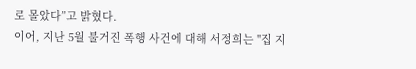로 몰았다”고 밝혔다.
이어, 지난 5월 불거진 폭행 사건에 대해 서정희는 "집 지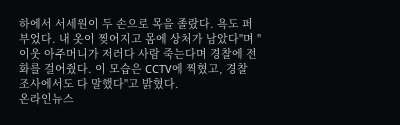하에서 서세원이 두 손으로 목을 졸랐다. 욕도 퍼부었다. 내 옷이 찢어지고 몸에 상처가 남았다"며 "이웃 아주머니가 저러다 사람 죽는다며 경찰에 전화를 걸어줬다. 이 모습은 CCTV에 찍혔고, 경찰 조사에서도 다 말했다"고 밝혔다.
온라인뉴스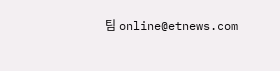팀 online@etnews.com